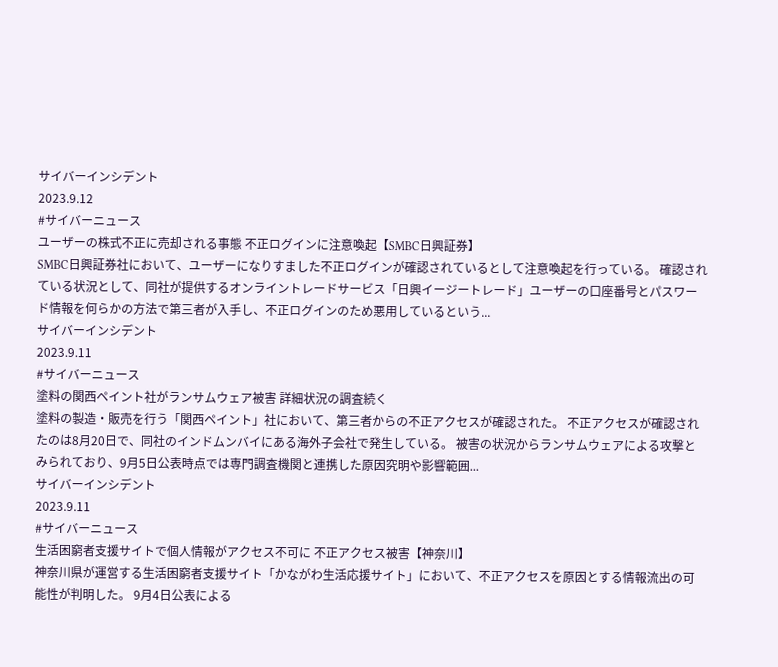サイバーインシデント
2023.9.12
#サイバーニュース
ユーザーの株式不正に売却される事態 不正ログインに注意喚起【SMBC日興証券】
SMBC日興証券社において、ユーザーになりすました不正ログインが確認されているとして注意喚起を行っている。 確認されている状況として、同社が提供するオンライントレードサービス「日興イージートレード」ユーザーの口座番号とパスワード情報を何らかの方法で第三者が入手し、不正ログインのため悪用しているという...
サイバーインシデント
2023.9.11
#サイバーニュース
塗料の関西ペイント社がランサムウェア被害 詳細状況の調査続く
塗料の製造・販売を行う「関西ペイント」社において、第三者からの不正アクセスが確認された。 不正アクセスが確認されたのは8月20日で、同社のインドムンバイにある海外子会社で発生している。 被害の状況からランサムウェアによる攻撃とみられており、9月5日公表時点では専門調査機関と連携した原因究明や影響範囲...
サイバーインシデント
2023.9.11
#サイバーニュース
生活困窮者支援サイトで個人情報がアクセス不可に 不正アクセス被害【神奈川】
神奈川県が運営する生活困窮者支援サイト「かながわ生活応援サイト」において、不正アクセスを原因とする情報流出の可能性が判明した。 9月4日公表による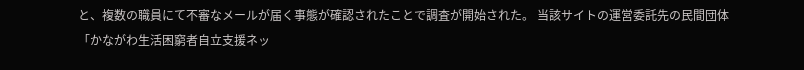と、複数の職員にて不審なメールが届く事態が確認されたことで調査が開始された。 当該サイトの運営委託先の民間団体「かながわ生活困窮者自立支援ネッ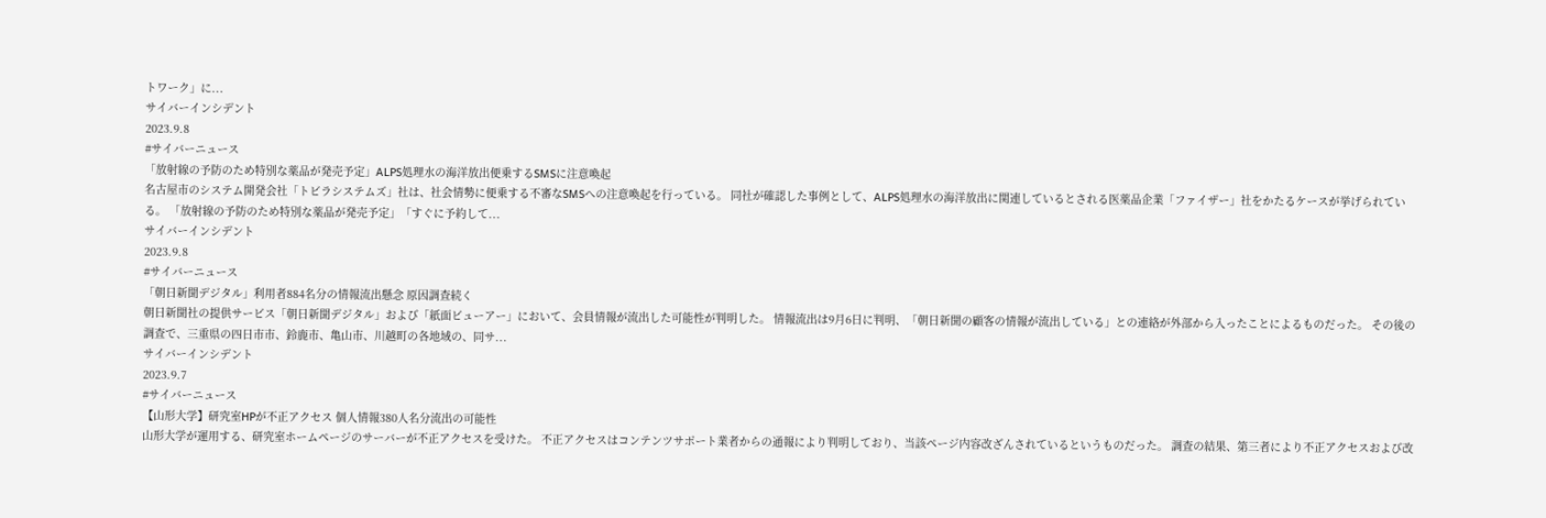トワーク」に...
サイバーインシデント
2023.9.8
#サイバーニュース
「放射線の予防のため特別な薬品が発売予定」ALPS処理水の海洋放出便乗するSMSに注意喚起
名古屋市のシステム開発会社「トビラシステムズ」社は、社会情勢に便乗する不審なSMSへの注意喚起を行っている。 同社が確認した事例として、ALPS処理水の海洋放出に関連しているとされる医薬品企業「ファイザー」社をかたるケースが挙げられている。 「放射線の予防のため特別な薬品が発売予定」「すぐに予約して...
サイバーインシデント
2023.9.8
#サイバーニュース
「朝日新聞デジタル」利用者884名分の情報流出懸念 原因調査続く
朝日新聞社の提供サービス「朝日新聞デジタル」および「紙面ビューアー」において、会員情報が流出した可能性が判明した。 情報流出は9月6日に判明、「朝日新聞の顧客の情報が流出している」との連絡が外部から入ったことによるものだった。 その後の調査で、三重県の四日市市、鈴鹿市、亀山市、川越町の各地域の、同サ...
サイバーインシデント
2023.9.7
#サイバーニュース
【山形大学】研究室HPが不正アクセス 個人情報380人名分流出の可能性
山形大学が運用する、研究室ホームページのサーバーが不正アクセスを受けた。 不正アクセスはコンテンツサポート業者からの通報により判明しており、当該ページ内容改ざんされているというものだった。 調査の結果、第三者により不正アクセスおよび改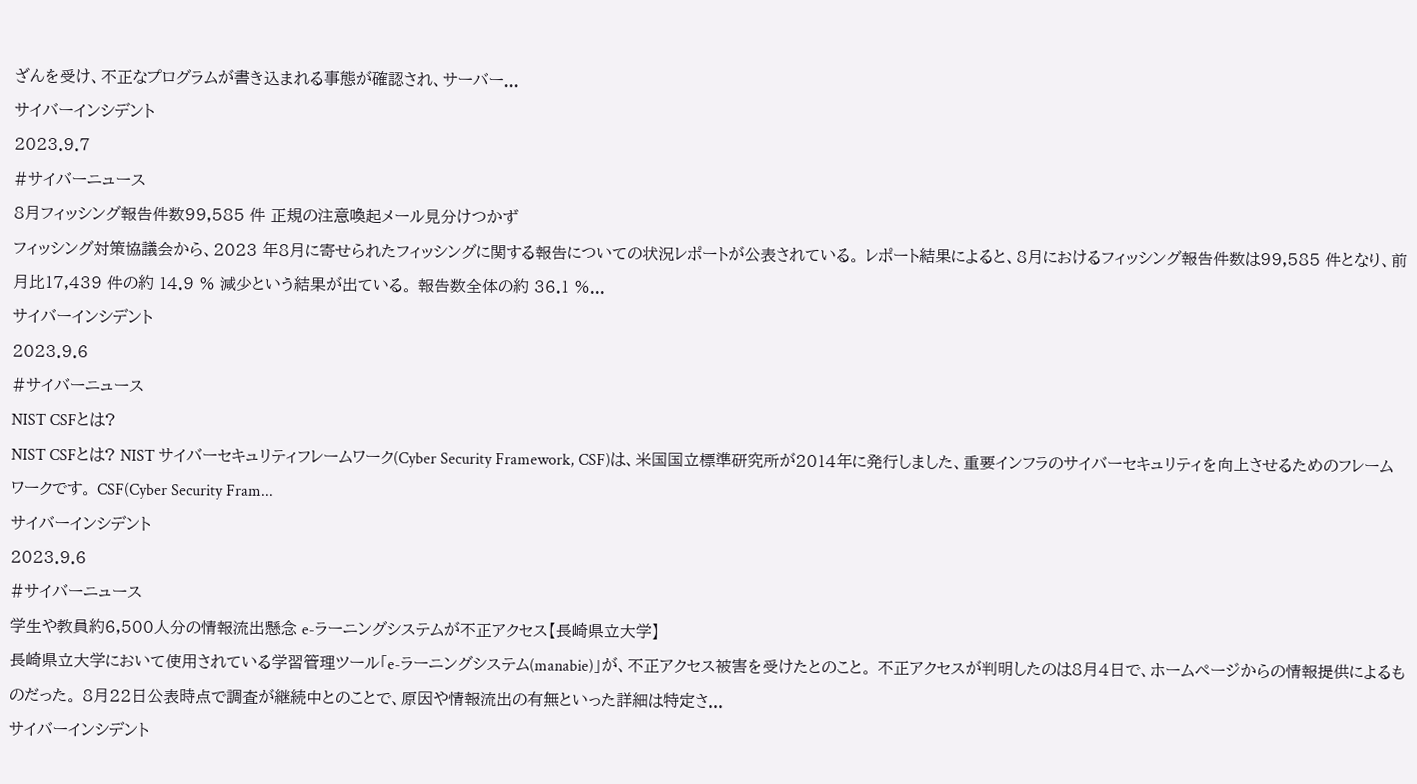ざんを受け、不正なプログラムが書き込まれる事態が確認され、サーバー...
サイバーインシデント
2023.9.7
#サイバーニュース
8月フィッシング報告件数99,585 件 正規の注意喚起メール見分けつかず
フィッシング対策協議会から、2023 年8月に寄せられたフィッシングに関する報告についての状況レポートが公表されている。 レポート結果によると、8月におけるフィッシング報告件数は99,585 件となり、前月比17,439 件の約 14.9 % 減少という結果が出ている。 報告数全体の約 36.1 %...
サイバーインシデント
2023.9.6
#サイバーニュース
NIST CSFとは?
NIST CSFとは? NIST サイバーセキュリティフレームワーク(Cyber Security Framework, CSF)は、米国国立標準研究所が2014年に発行しました、重要インフラのサイバーセキュリティを向上させるためのフレームワークです。 CSF(Cyber Security Fram...
サイバーインシデント
2023.9.6
#サイバーニュース
学生や教員約6,500人分の情報流出懸念 e-ラーニングシステムが不正アクセス【長崎県立大学】
長崎県立大学において使用されている学習管理ツール「e-ラーニングシステム(manabie)」が、不正アクセス被害を受けたとのこと。 不正アクセスが判明したのは8月4日で、ホームページからの情報提供によるものだった。 8月22日公表時点で調査が継続中とのことで、原因や情報流出の有無といった詳細は特定さ...
サイバーインシデント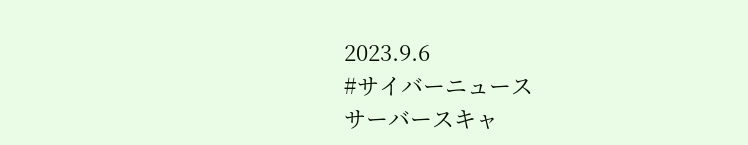2023.9.6
#サイバーニュース
サーバースキャ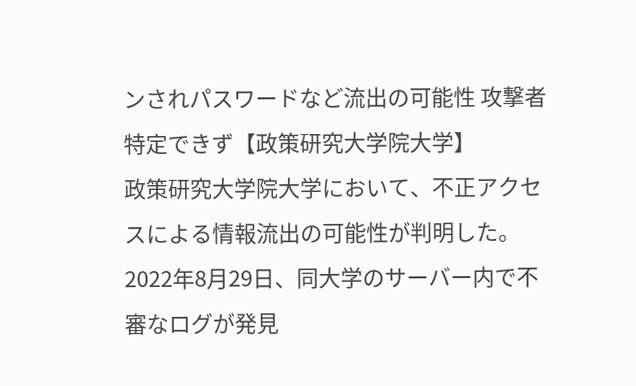ンされパスワードなど流出の可能性 攻撃者特定できず【政策研究大学院大学】
政策研究大学院大学において、不正アクセスによる情報流出の可能性が判明した。 2022年8月29日、同大学のサーバー内で不審なログが発見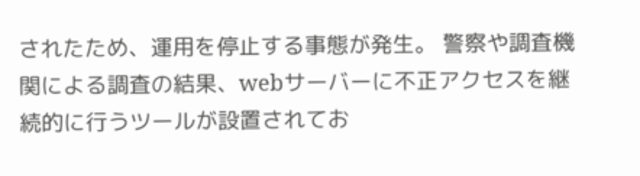されたため、運用を停止する事態が発生。 警察や調査機関による調査の結果、webサーバーに不正アクセスを継続的に行うツールが設置されてお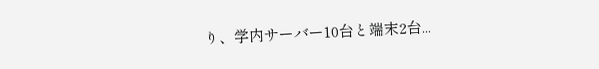り、学内サーバー10台と端末2台...